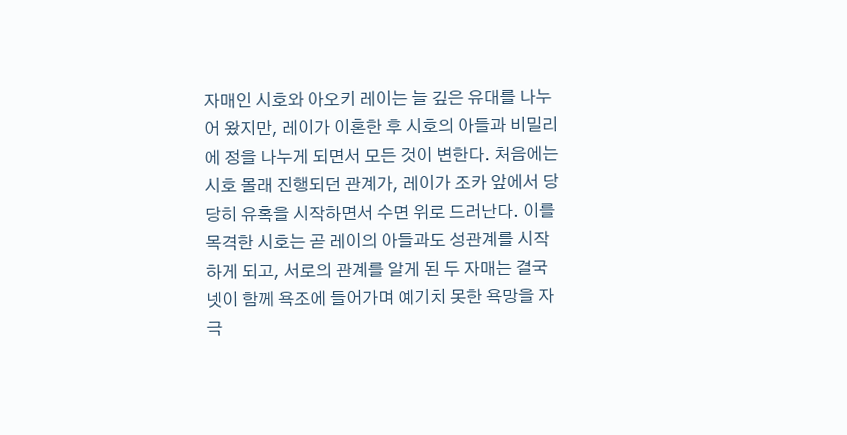자매인 시호와 아오키 레이는 늘 깊은 유대를 나누어 왔지만, 레이가 이혼한 후 시호의 아들과 비밀리에 정을 나누게 되면서 모든 것이 변한다. 처음에는 시호 몰래 진행되던 관계가, 레이가 조카 앞에서 당당히 유혹을 시작하면서 수면 위로 드러난다. 이를 목격한 시호는 곧 레이의 아들과도 성관계를 시작하게 되고, 서로의 관계를 알게 된 두 자매는 결국 넷이 함께 욕조에 들어가며 예기치 못한 욕망을 자극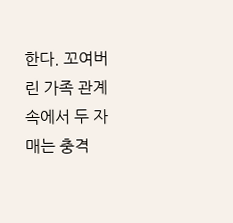한다. 꼬여버린 가족 관계 속에서 두 자매는 충격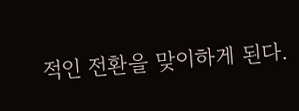적인 전환을 맞이하게 된다.